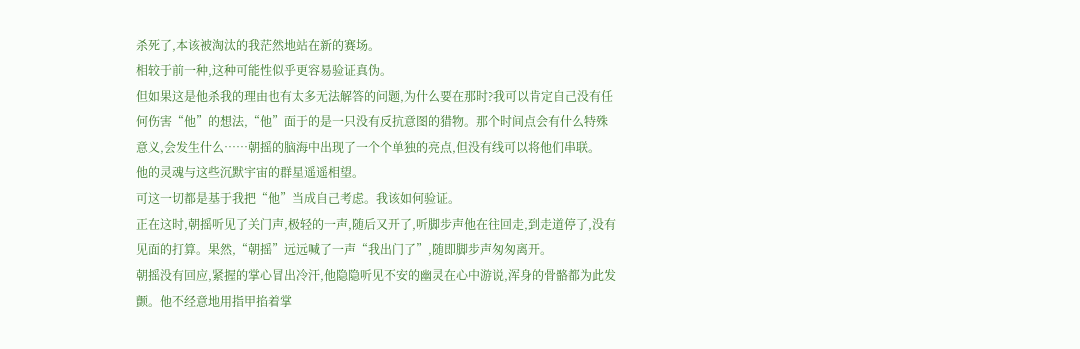杀死了,本该被淘汰的我茫然地站在新的赛场。
相较于前一种,这种可能性似乎更容易验证真伪。
但如果这是他杀我的理由也有太多无法解答的问题,为什么要在那时?我可以肯定自己没有任何伤害“他”的想法,“他”面于的是一只没有反抗意图的猎物。那个时间点会有什么特殊意义,会发生什么……朝摇的脑海中出现了一个个单独的亮点,但没有线可以将他们串联。
他的灵魂与这些沉默宇宙的群星遥遥相望。
可这一切都是基于我把“他”当成自己考虑。我该如何验证。
正在这时,朝摇听见了关门声,极轻的一声,随后又开了,听脚步声他在往回走,到走道停了,没有见面的打算。果然,“朝摇”远远喊了一声“我出门了”,随即脚步声匆匆离开。
朝摇没有回应,紧握的掌心冒出冷汗,他隐隐听见不安的幽灵在心中游说,浑身的骨骼都为此发颤。他不经意地用指甲掐着掌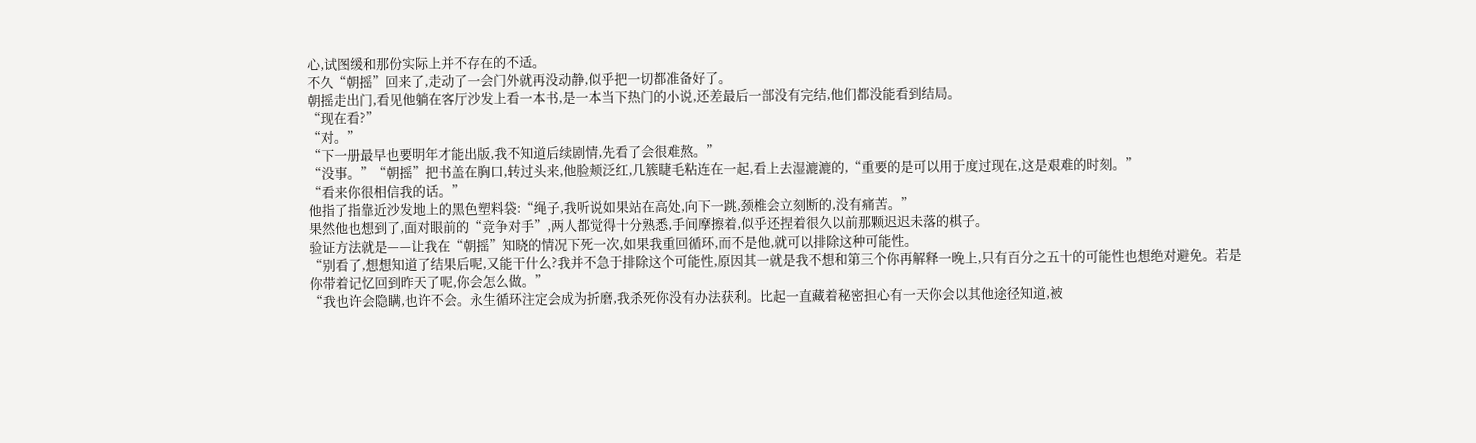心,试图缓和那份实际上并不存在的不适。
不久“朝摇”回来了,走动了一会门外就再没动静,似乎把一切都准备好了。
朝摇走出门,看见他躺在客厅沙发上看一本书,是一本当下热门的小说,还差最后一部没有完结,他们都没能看到结局。
“现在看?”
“对。”
“下一册最早也要明年才能出版,我不知道后续剧情,先看了会很难熬。”
“没事。”“朝摇”把书盖在胸口,转过头来,他脸颊泛红,几簇睫毛粘连在一起,看上去湿漉漉的,“重要的是可以用于度过现在,这是艰难的时刻。”
“看来你很相信我的话。”
他指了指靠近沙发地上的黑色塑料袋:“绳子,我听说如果站在高处,向下一跳,颈椎会立刻断的,没有痛苦。”
果然他也想到了,面对眼前的“竞争对手”,两人都觉得十分熟悉,手间摩擦着,似乎还捏着很久以前那颗迟迟未落的棋子。
验证方法就是——让我在“朝摇”知晓的情况下死一次,如果我重回循环,而不是他,就可以排除这种可能性。
“别看了,想想知道了结果后呢,又能干什么?我并不急于排除这个可能性,原因其一就是我不想和第三个你再解释一晚上,只有百分之五十的可能性也想绝对避免。若是你带着记忆回到昨天了呢,你会怎么做。”
“我也许会隐瞒,也许不会。永生循环注定会成为折磨,我杀死你没有办法获利。比起一直藏着秘密担心有一天你会以其他途径知道,被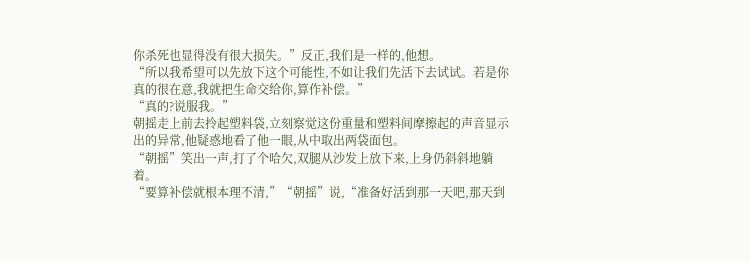你杀死也显得没有很大损失。”反正,我们是一样的,他想。
“所以我希望可以先放下这个可能性,不如让我们先活下去试试。若是你真的很在意,我就把生命交给你,算作补偿。”
“真的?说服我。”
朝摇走上前去拎起塑料袋,立刻察觉这份重量和塑料间摩擦起的声音显示出的异常,他疑惑地看了他一眼,从中取出两袋面包。
“朝摇”笑出一声,打了个哈欠,双腿从沙发上放下来,上身仍斜斜地躺着。
“要算补偿就根本理不清,”“朝摇”说,“准备好活到那一天吧,那天到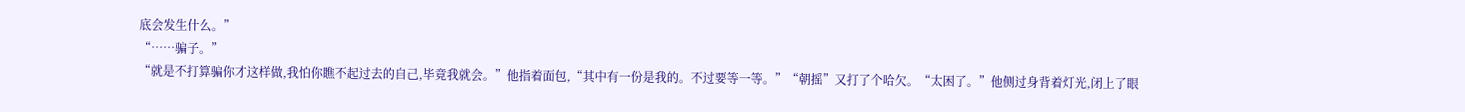底会发生什么。”
“……骗子。”
“就是不打算骗你才这样做,我怕你瞧不起过去的自己,毕竟我就会。”他指着面包,“其中有一份是我的。不过要等一等。”“朝摇”又打了个哈欠。“太困了。”他侧过身背着灯光,闭上了眼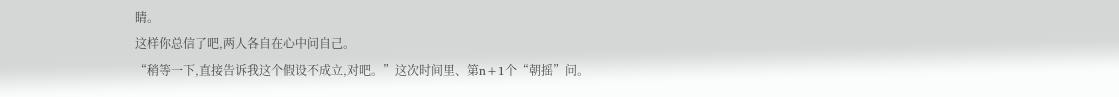睛。
这样你总信了吧,两人各自在心中问自己。
“稍等一下,直接告诉我这个假设不成立,对吧。”这次时间里、第n+1个“朝摇”问。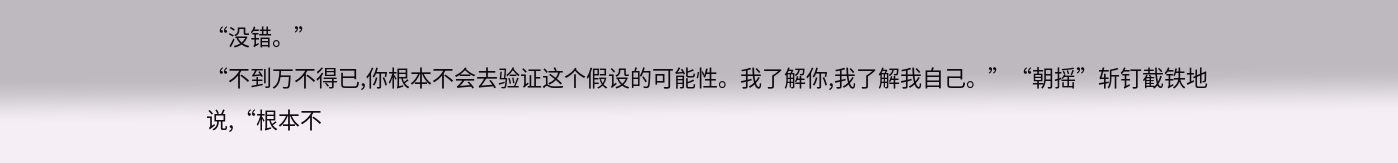“没错。”
“不到万不得已,你根本不会去验证这个假设的可能性。我了解你,我了解我自己。”“朝摇”斩钉截铁地说,“根本不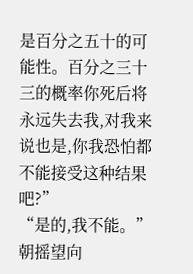是百分之五十的可能性。百分之三十三的概率你死后将永远失去我,对我来说也是,你我恐怕都不能接受这种结果吧?”
“是的,我不能。”朝摇望向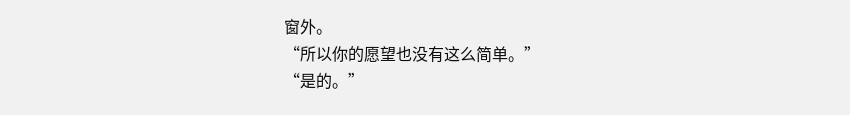窗外。
“所以你的愿望也没有这么简单。”
“是的。”